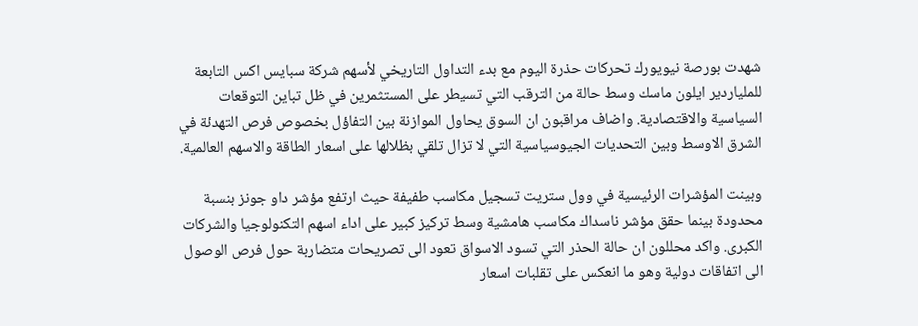شهدت بورصة نيويورك تحركات حذرة اليوم مع بدء التداول التاريخي لأسهم شركة سبايس اكس التابعة للملياردير ايلون ماسك وسط حالة من الترقب التي تسيطر على المستثمرين في ظل تباين التوقعات السياسية والاقتصادية. واضاف مراقبون ان السوق يحاول الموازنة بين التفاؤل بخصوص فرص التهدئة في الشرق الاوسط وبين التحديات الجيوسياسية التي لا تزال تلقي بظلالها على اسعار الطاقة والاسهم العالمية.

وبينت المؤشرات الرئيسية في وول ستريت تسجيل مكاسب طفيفة حيث ارتفع مؤشر داو جونز بنسبة محدودة بينما حقق مؤشر ناسداك مكاسب هامشية وسط تركيز كبير على اداء اسهم التكنولوجيا والشركات الكبرى. واكد محللون ان حالة الحذر التي تسود الاسواق تعود الى تصريحات متضاربة حول فرص الوصول الى اتفاقات دولية وهو ما انعكس على تقلبات اسعار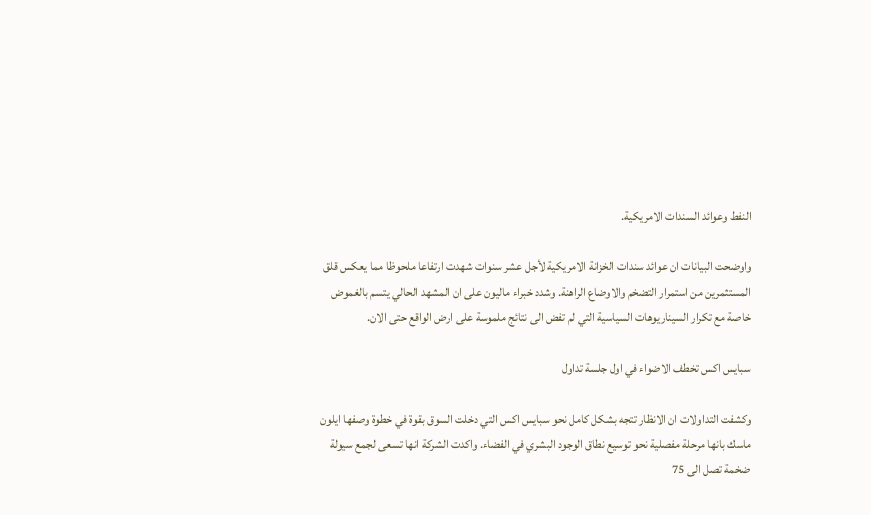النفط وعوائد السندات الامريكية.

واوضحت البيانات ان عوائد سندات الخزانة الامريكية لأجل عشر سنوات شهدت ارتفاعا ملحوظا مما يعكس قلق المستثمرين من استمرار التضخم والاوضاع الراهنة. وشدد خبراء ماليون على ان المشهد الحالي يتسم بالغموض خاصة مع تكرار السيناريوهات السياسية التي لم تفض الى نتائج ملموسة على ارض الواقع حتى الان.

سبايس اكس تخطف الاضواء في اول جلسة تداول

وكشفت التداولات ان الانظار تتجه بشكل كامل نحو سبايس اكس التي دخلت السوق بقوة في خطوة وصفها ايلون ماسك بانها مرحلة مفصلية نحو توسيع نطاق الوجود البشري في الفضاء. واكدت الشركة انها تسعى لجمع سيولة ضخمة تصل الى 75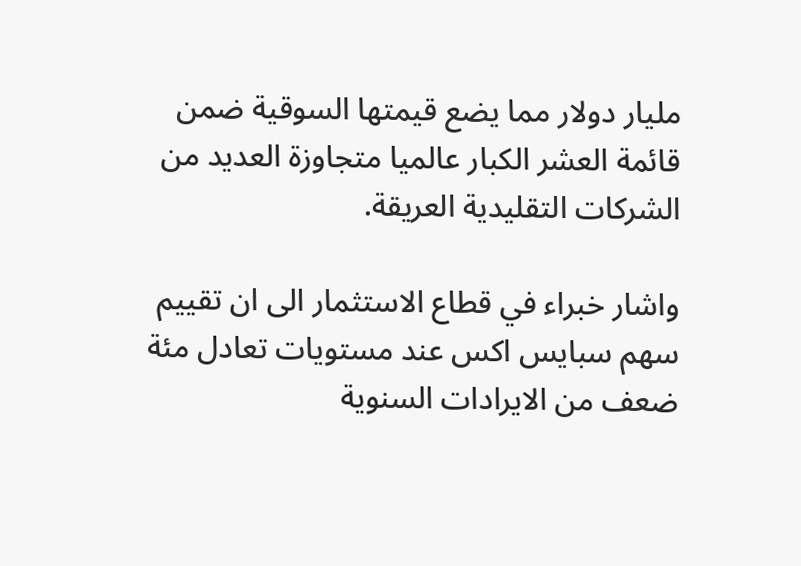مليار دولار مما يضع قيمتها السوقية ضمن قائمة العشر الكبار عالميا متجاوزة العديد من الشركات التقليدية العريقة.

واشار خبراء في قطاع الاستثمار الى ان تقييم سهم سبايس اكس عند مستويات تعادل مئة ضعف من الايرادات السنوية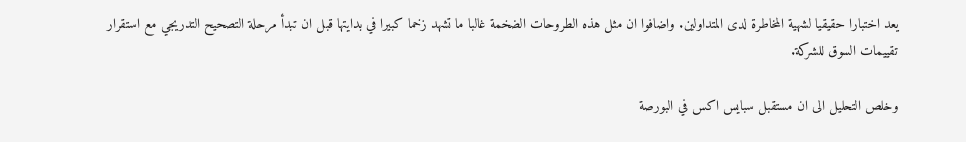يعد اختبارا حقيقيا لشهية المخاطرة لدى المتداولين. واضافوا ان مثل هذه الطروحات الضخمة غالبا ما تشهد زخما كبيرا في بدايتها قبل ان تبدأ مرحلة التصحيح التدريجي مع استقرار تقييمات السوق للشركة.

وخلص التحليل الى ان مستقبل سبايس اكس في البورصة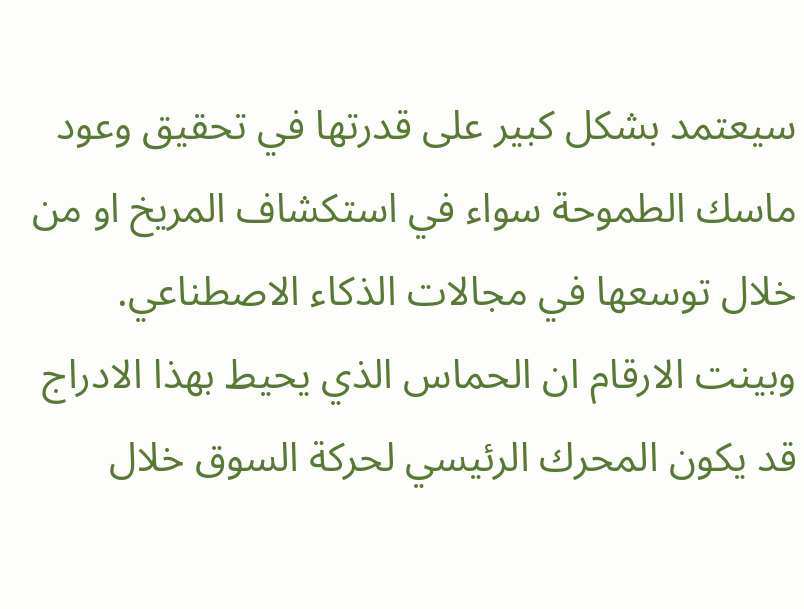سيعتمد بشكل كبير على قدرتها في تحقيق وعود ماسك الطموحة سواء في استكشاف المريخ او من خلال توسعها في مجالات الذكاء الاصطناعي. وبينت الارقام ان الحماس الذي يحيط بهذا الادراج قد يكون المحرك الرئيسي لحركة السوق خلال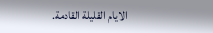الايام القليلة القادمة.